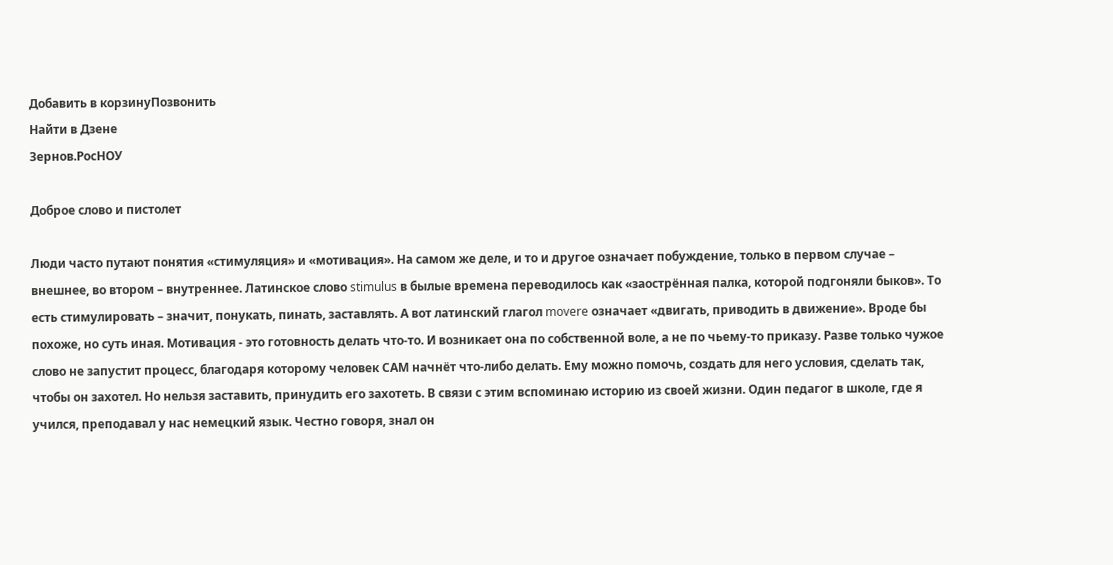Добавить в корзинуПозвонить
Найти в Дзене
Зернов.РосНОУ

Доброе слово и пистолет

Люди часто путают понятия «стимуляция» и «мотивация». На самом же деле, и то и другое означает побуждение, только в первом случае – внешнее, во втором – внутреннее. Латинское слово stimulus в былые времена переводилось как «заострённая палка, которой подгоняли быков». То есть стимулировать – значит, понукать, пинать, заставлять. А вот латинский глагол movere означает «двигать, приводить в движение». Вроде бы похоже, но суть иная. Мотивация - это готовность делать что-то. И возникает она по собственной воле, а не по чьему-то приказу. Разве только чужое слово не запустит процесс, благодаря которому человек САМ начнёт что-либо делать. Ему можно помочь, создать для него условия, сделать так, чтобы он захотел. Но нельзя заставить, принудить его захотеть. В связи с этим вспоминаю историю из своей жизни. Один педагог в школе, где я учился, преподавал у нас немецкий язык. Честно говоря, знал он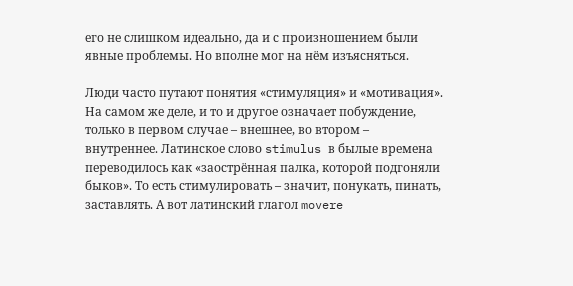его не слишком идеально, да и с произношением были явные проблемы. Но вполне мог на нём изъясняться.

Люди часто путают понятия «стимуляция» и «мотивация». На самом же деле, и то и другое означает побуждение, только в первом случае – внешнее, во втором – внутреннее. Латинское слово stimulus в былые времена переводилось как «заострённая палка, которой подгоняли быков». То есть стимулировать – значит, понукать, пинать, заставлять. А вот латинский глагол movere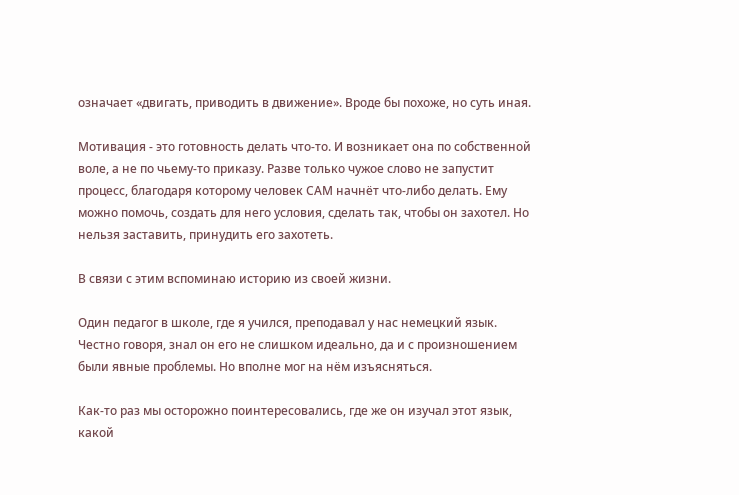означает «двигать, приводить в движение». Вроде бы похоже, но суть иная.

Мотивация - это готовность делать что-то. И возникает она по собственной воле, а не по чьему-то приказу. Разве только чужое слово не запустит процесс, благодаря которому человек САМ начнёт что-либо делать. Ему можно помочь, создать для него условия, сделать так, чтобы он захотел. Но нельзя заставить, принудить его захотеть.

В связи с этим вспоминаю историю из своей жизни.

Один педагог в школе, где я учился, преподавал у нас немецкий язык. Честно говоря, знал он его не слишком идеально, да и с произношением были явные проблемы. Но вполне мог на нём изъясняться.

Как-то раз мы осторожно поинтересовались, где же он изучал этот язык, какой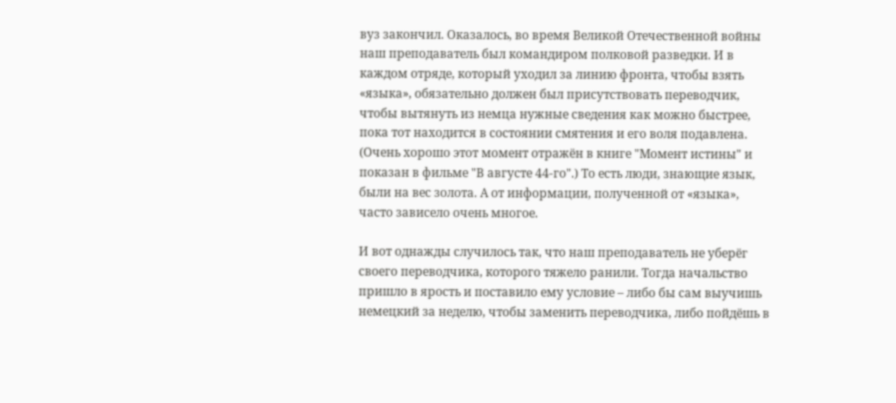вуз закончил. Оказалось, во время Великой Отечественной войны наш преподаватель был командиром полковой разведки. И в каждом отряде, который уходил за линию фронта, чтобы взять «языка», обязательно должен был присутствовать переводчик, чтобы вытянуть из немца нужные сведения как можно быстрее, пока тот находится в состоянии смятения и его воля подавлена. (Очень хорошо этот момент отражён в книге "Момент истины" и показан в фильме "В августе 44-го".) То есть люди, знающие язык, были на вес золота. А от информации, полученной от «языка», часто зависело очень многое.

И вот однажды случилось так, что наш преподаватель не уберёг своего переводчика, которого тяжело ранили. Тогда начальство пришло в ярость и поставило ему условие – либо бы сам выучишь немецкий за неделю, чтобы заменить переводчика, либо пойдёшь в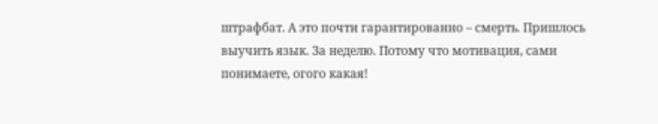штрафбат. А это почти гарантированно – смерть. Пришлось выучить язык. За неделю. Потому что мотивация, сами понимаете, огого какая!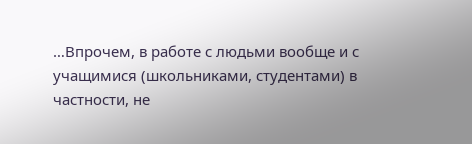…Впрочем, в работе с людьми вообще и с учащимися (школьниками, студентами) в частности, не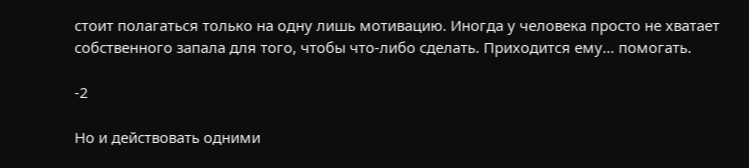стоит полагаться только на одну лишь мотивацию. Иногда у человека просто не хватает собственного запала для того, чтобы что-либо сделать. Приходится ему… помогать.

-2

Но и действовать одними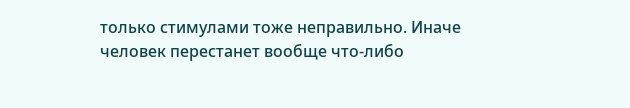только стимулами тоже неправильно. Иначе человек перестанет вообще что-либо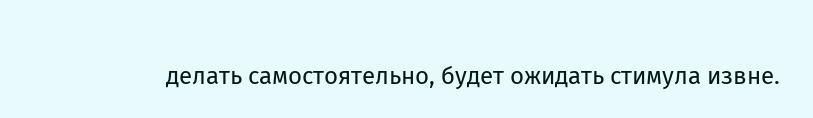делать самостоятельно, будет ожидать стимула извне.